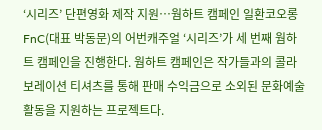‘시리즈’ 단편영화 제작 지원…웜하트 캠페인 일환코오롱FnC(대표 박동문)의 어번캐주얼 ‘시리즈’가 세 번째 웜하트 캠페인을 진행한다. 웜하트 캠페인은 작가들과의 콜라보레이션 티셔츠를 통해 판매 수익금으로 소외된 문화예술 활동을 지원하는 프로젝트다.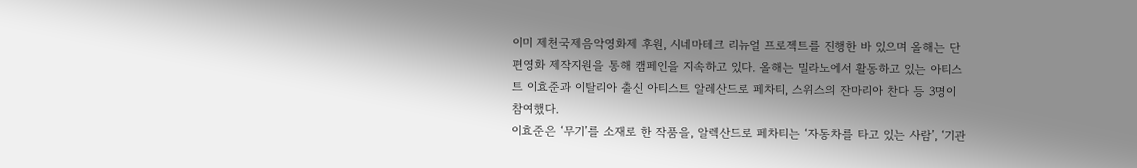이미 제천국제음악영화제 후원, 시네마테크 리뉴얼 프로젝트를 진행한 바 있으며 올해는 단편영화 제작지원을 통해 캠페인을 지속하고 있다. 올해는 밀라노에서 활동하고 있는 아티스트 이효준과 이탈리아 출신 아티스트 알레산드로 페차티, 스위스의 잔마리아 찬다 등 3명이 참여했다.
이효준은 ‘무기’를 소재로 한 작품을, 알렉산드로 페차티는 ‘자동차를 타고 있는 사람’, ‘기관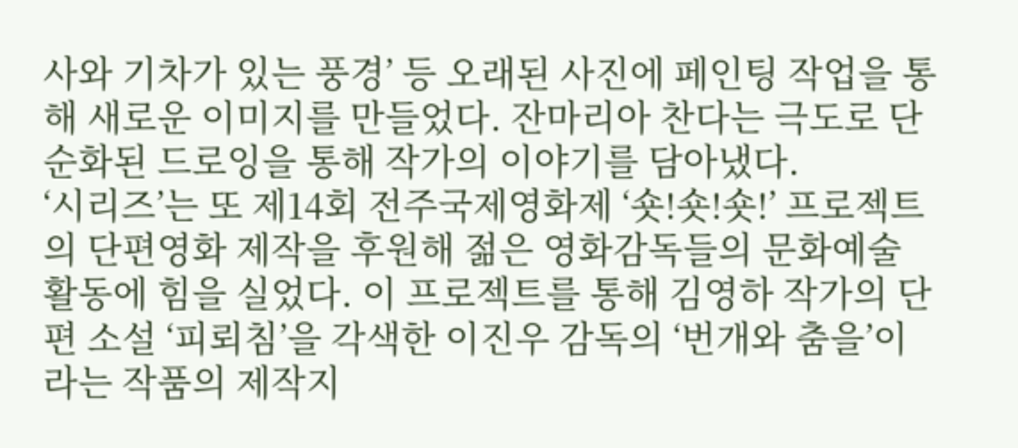사와 기차가 있는 풍경’ 등 오래된 사진에 페인팅 작업을 통해 새로운 이미지를 만들었다. 잔마리아 찬다는 극도로 단순화된 드로잉을 통해 작가의 이야기를 담아냈다.
‘시리즈’는 또 제14회 전주국제영화제 ‘숏!숏!숏!’ 프로젝트의 단편영화 제작을 후원해 젊은 영화감독들의 문화예술 활동에 힘을 실었다. 이 프로젝트를 통해 김영하 작가의 단편 소설 ‘피뢰침’을 각색한 이진우 감독의 ‘번개와 춤을’이라는 작품의 제작지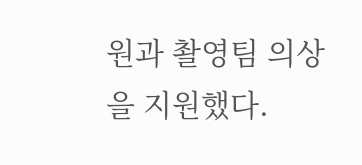원과 촬영팀 의상을 지원했다.